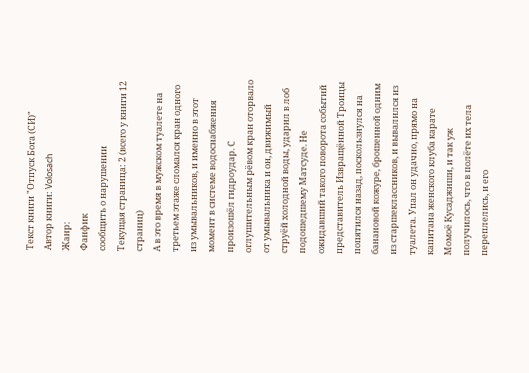Текст книги "Отпуск Бога (СИ)"
Автор книги: Volosach
Жанр:
Фанфик
сообщить о нарушении
Текущая страница: 2 (всего у книги 12 страниц)
А в это время в мужском туалете на третьем этаже сломался кран одного из умывальников, и именно в этот момент в системе водоснабжения произошёл гидроудар. С оглушительным рёвом кран оторвало от умывальника и он, движимый струёй холодной воды, ударил в лоб подошедшему Матсуде. Не ожидавший такого поворота событий представитель Извращённой Троицы попятился назад, поскользнулся на банановой кожуре, брошенной одним из старшеклассников, и вывалился из туалета. Упал он удачно, прямо на капитана женского клуба карате Момоё Кусаджиши, и так уж получилось, что в полёте их тела переплелись, и его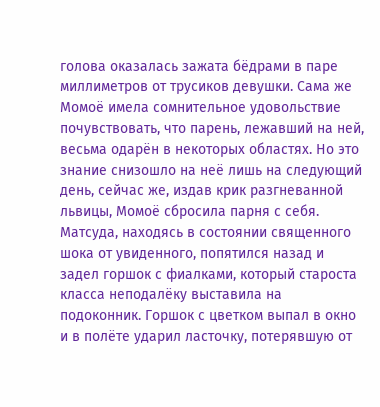голова оказалась зажата бёдрами в паре миллиметров от трусиков девушки. Сама же Момоё имела сомнительное удовольствие почувствовать, что парень, лежавший на ней, весьма одарён в некоторых областях. Но это знание снизошло на неё лишь на следующий день, сейчас же, издав крик разгневанной львицы, Момоё сбросила парня с себя.
Матсуда, находясь в состоянии священного шока от увиденного, попятился назад и задел горшок с фиалками, который староста класса неподалёку выставила на подоконник. Горшок с цветком выпал в окно и в полёте ударил ласточку, потерявшую от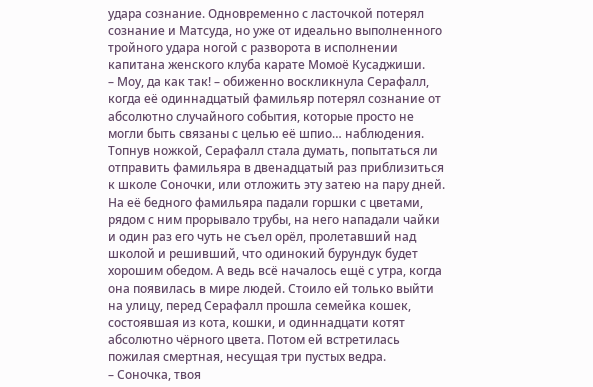удара сознание. Одновременно с ласточкой потерял сознание и Матсуда, но уже от идеально выполненного тройного удара ногой с разворота в исполнении капитана женского клуба карате Момоё Кусаджиши.
– Моу, да как так! – обиженно воскликнула Серафалл, когда её одиннадцатый фамильяр потерял сознание от абсолютно случайного события, которые просто не могли быть связаны с целью её шпио… наблюдения.
Топнув ножкой, Серафалл стала думать, попытаться ли отправить фамильяра в двенадцатый раз приблизиться к школе Соночки, или отложить эту затею на пару дней. На её бедного фамильяра падали горшки с цветами, рядом с ним прорывало трубы, на него нападали чайки и один раз его чуть не съел орёл, пролетавший над школой и решивший, что одинокий бурундук будет хорошим обедом. А ведь всё началось ещё с утра, когда она появилась в мире людей. Стоило ей только выйти на улицу, перед Серафалл прошла семейка кошек, состоявшая из кота, кошки, и одиннадцати котят абсолютно чёрного цвета. Потом ей встретилась пожилая смертная, несущая три пустых ведра.
– Соночка, твоя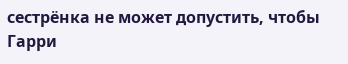сестрёнка не может допустить, чтобы Гарри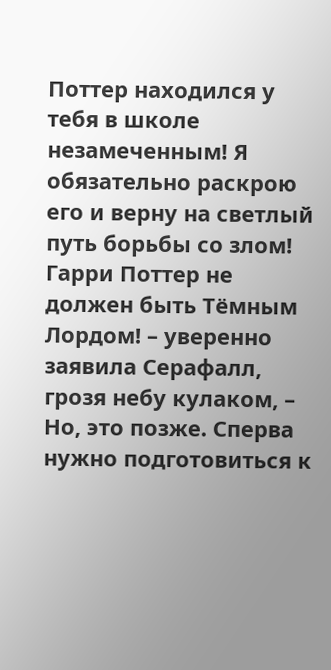Поттер находился у тебя в школе незамеченным! Я обязательно раскрою его и верну на светлый путь борьбы со злом! Гарри Поттер не должен быть Тёмным Лордом! – уверенно заявила Серафалл, грозя небу кулаком, – Но, это позже. Сперва нужно подготовиться к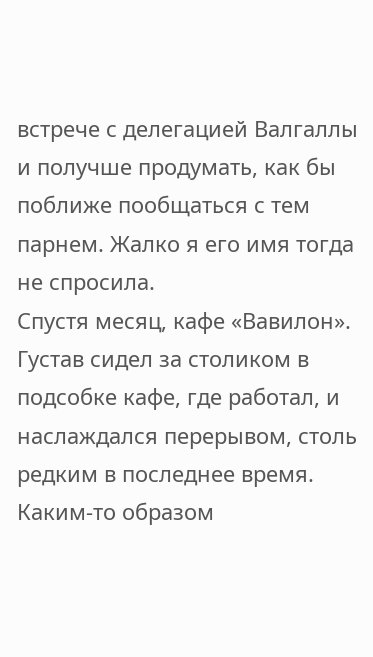встрече с делегацией Валгаллы и получше продумать, как бы поближе пообщаться с тем парнем. Жалко я его имя тогда не спросила.
Спустя месяц, кафе «Вавилон».
Густав сидел за столиком в подсобке кафе, где работал, и наслаждался перерывом, столь редким в последнее время. Каким-то образом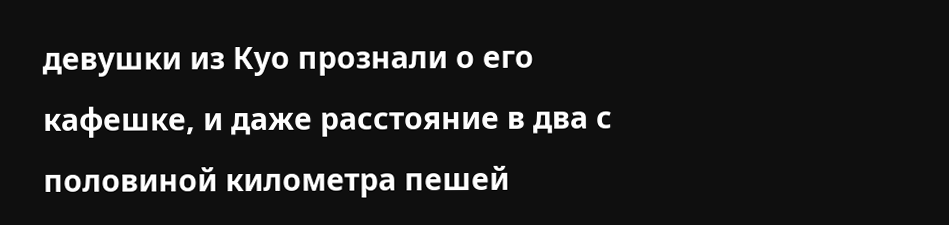девушки из Куо прознали о его кафешке, и даже расстояние в два с половиной километра пешей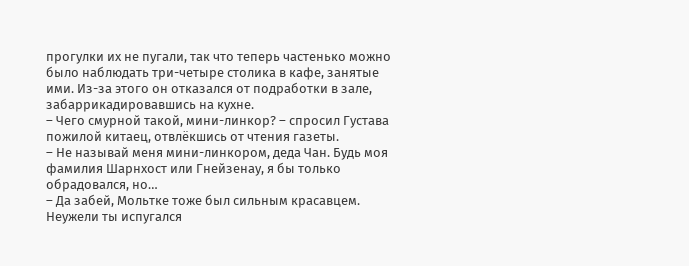прогулки их не пугали, так что теперь частенько можно было наблюдать три-четыре столика в кафе, занятые ими. Из-за этого он отказался от подработки в зале, забаррикадировавшись на кухне.
– Чего смурной такой, мини-линкор? – спросил Густава пожилой китаец, отвлёкшись от чтения газеты.
– Не называй меня мини-линкором, деда Чан. Будь моя фамилия Шарнхост или Гнейзенау, я бы только обрадовался, но…
– Да забей, Мольтке тоже был сильным красавцем. Неужели ты испугался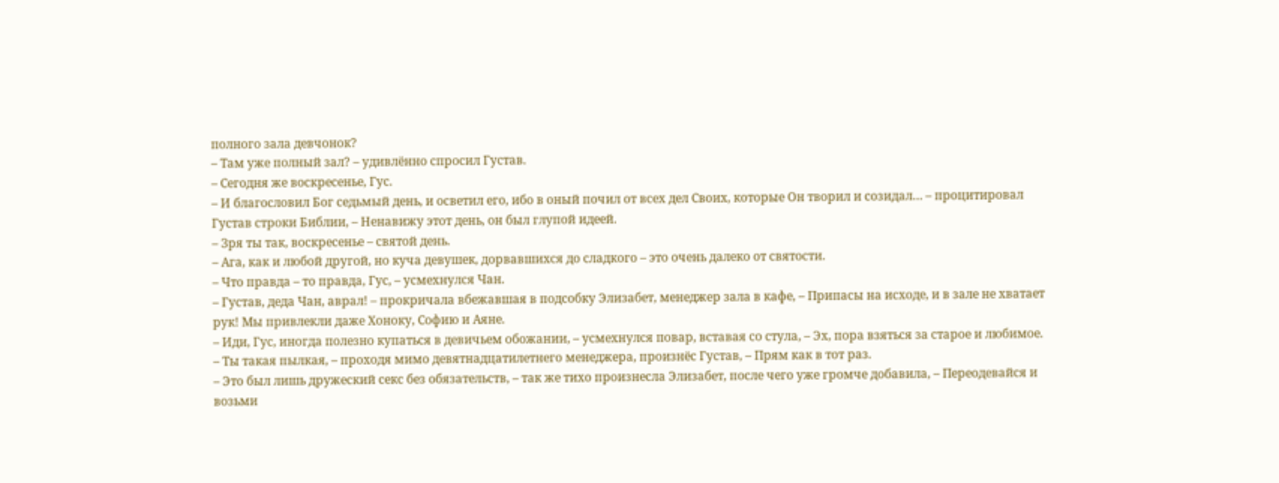полного зала девчонок?
– Там уже полный зал? – удивлённо спросил Густав.
– Сегодня же воскресенье, Гус.
– И благословил Бог седьмый день, и осветил его, ибо в оный почил от всех дел Своих, которые Он творил и созидал… – процитировал Густав строки Библии, – Ненавижу этот день, он был глупой идеей.
– Зря ты так, воскресенье – святой день.
– Ага, как и любой другой, но куча девушек, дорвавшихся до сладкого – это очень далеко от святости.
– Что правда – то правда, Гус, – усмехнулся Чан.
– Густав, деда Чан, аврал! – прокричала вбежавшая в подсобку Элизабет, менеджер зала в кафе, – Припасы на исходе, и в зале не хватает рук! Мы привлекли даже Хоноку, Софию и Аяне.
– Иди, Гус, иногда полезно купаться в девичьем обожании, – усмехнулся повар, вставая со стула, – Эх, пора взяться за старое и любимое.
– Ты такая пылкая, – проходя мимо девятнадцатилетнего менеджера, произнёс Густав, – Прям как в тот раз.
– Это был лишь дружеский секс без обязательств, – так же тихо произнесла Элизабет, после чего уже громче добавила, – Переодевайся и возьми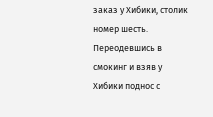заказ у Хибики, столик номер шесть.
Переодевшись в смокинг и взяв у Хибики поднос с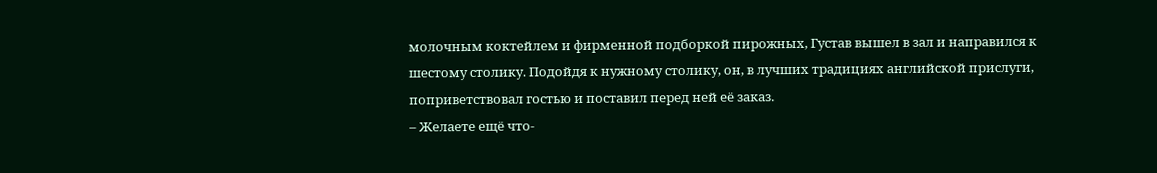молочным коктейлем и фирменной подборкой пирожных, Густав вышел в зал и направился к шестому столику. Подойдя к нужному столику, он, в лучших традициях английской прислуги, поприветствовал гостью и поставил перед ней её заказ.
– Желаете ещё что-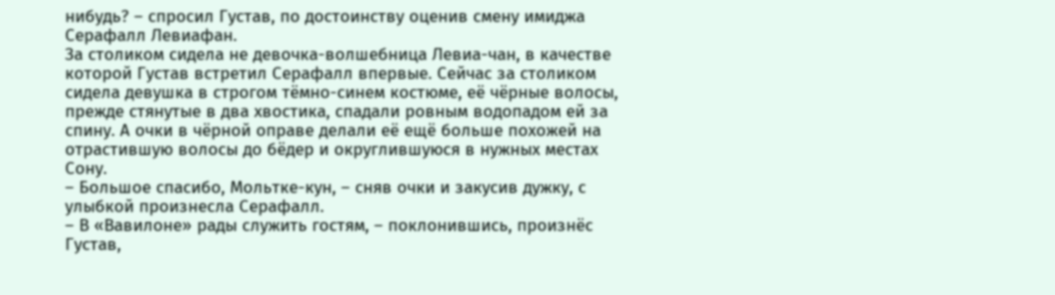нибудь? – спросил Густав, по достоинству оценив смену имиджа Серафалл Левиафан.
За столиком сидела не девочка-волшебница Левиа-чан, в качестве которой Густав встретил Серафалл впервые. Сейчас за столиком сидела девушка в строгом тёмно-синем костюме, её чёрные волосы, прежде стянутые в два хвостика, спадали ровным водопадом ей за спину. А очки в чёрной оправе делали её ещё больше похожей на отрастившую волосы до бёдер и округлившуюся в нужных местах Сону.
– Большое спасибо, Мольтке-кун, – сняв очки и закусив дужку, с улыбкой произнесла Серафалл.
– В «Вавилоне» рады служить гостям, – поклонившись, произнёс Густав,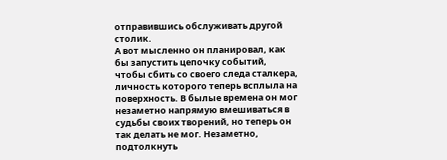отправившись обслуживать другой столик.
А вот мысленно он планировал, как бы запустить цепочку событий, чтобы сбить со своего следа сталкера, личность которого теперь всплыла на поверхность. В былые времена он мог незаметно напрямую вмешиваться в судьбы своих творений, но теперь он так делать не мог. Незаметно, подтолкнуть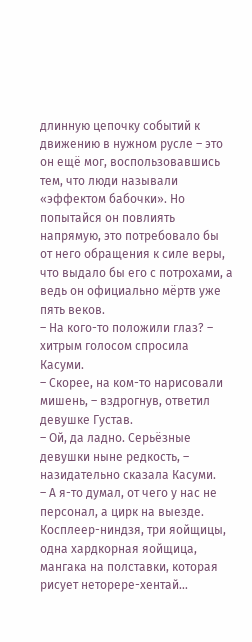длинную цепочку событий к движению в нужном русле – это он ещё мог, воспользовавшись тем, что люди называли «эффектом бабочки». Но попытайся он повлиять напрямую, это потребовало бы от него обращения к силе веры, что выдало бы его с потрохами, а ведь он официально мёртв уже пять веков.
– На кого-то положили глаз? – хитрым голосом спросила Касуми.
– Скорее, на ком-то нарисовали мишень, – вздрогнув, ответил девушке Густав.
– Ой, да ладно. Серьёзные девушки ныне редкость, – назидательно сказала Касуми.
– А я-то думал, от чего у нас не персонал, а цирк на выезде. Косплеер-ниндзя, три яойщицы, одна хардкорная яойщица, мангака на полставки, которая рисует неторере-хентай…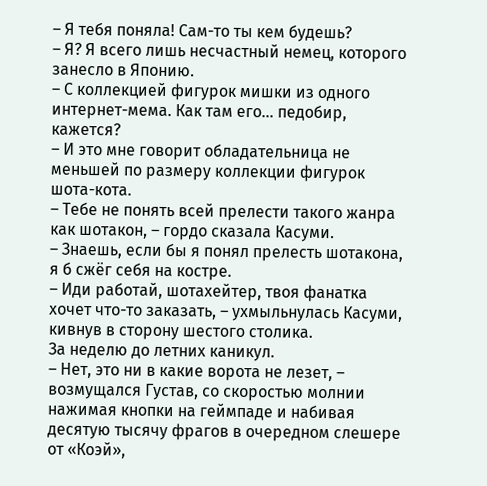– Я тебя поняла! Сам-то ты кем будешь?
– Я? Я всего лишь несчастный немец, которого занесло в Японию.
– С коллекцией фигурок мишки из одного интернет-мема. Как там его… педобир, кажется?
– И это мне говорит обладательница не меньшей по размеру коллекции фигурок шота-кота.
– Тебе не понять всей прелести такого жанра как шотакон, – гордо сказала Касуми.
– Знаешь, если бы я понял прелесть шотакона, я б сжёг себя на костре.
– Иди работай, шотахейтер, твоя фанатка хочет что-то заказать, – ухмыльнулась Касуми, кивнув в сторону шестого столика.
За неделю до летних каникул.
– Нет, это ни в какие ворота не лезет, – возмущался Густав, со скоростью молнии нажимая кнопки на геймпаде и набивая десятую тысячу фрагов в очередном слешере от «Коэй»,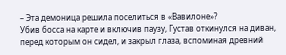– Эта демоница решила поселиться в «Вавилоне»?
Убив босса на карте и включив паузу, Густав откинулся на диван, перед которым он сидел, и закрыл глаза, вспоминая древний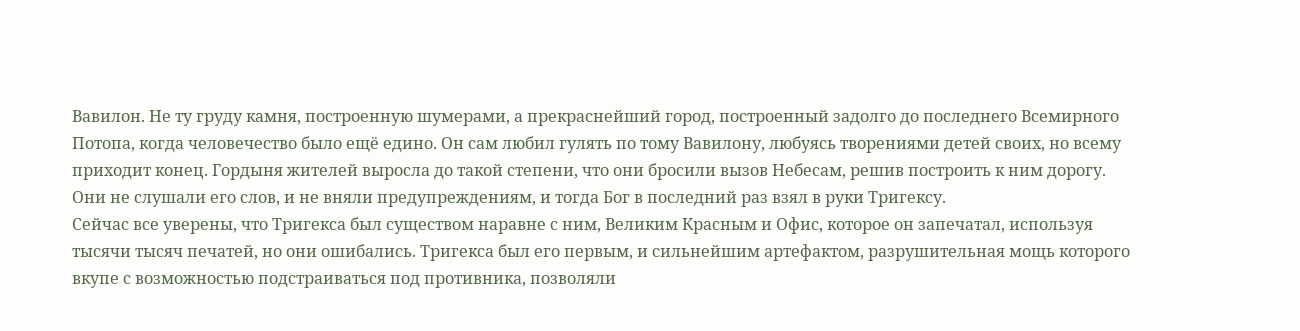Вавилон. Не ту груду камня, построенную шумерами, а прекраснейший город, построенный задолго до последнего Всемирного Потопа, когда человечество было ещё едино. Он сам любил гулять по тому Вавилону, любуясь творениями детей своих, но всему приходит конец. Гордыня жителей выросла до такой степени, что они бросили вызов Небесам, решив построить к ним дорогу. Они не слушали его слов, и не вняли предупреждениям, и тогда Бог в последний раз взял в руки Тригексу.
Сейчас все уверены, что Тригекса был существом наравне с ним, Великим Красным и Офис, которое он запечатал, используя тысячи тысяч печатей, но они ошибались. Тригекса был его первым, и сильнейшим артефактом, разрушительная мощь которого вкупе с возможностью подстраиваться под противника, позволяли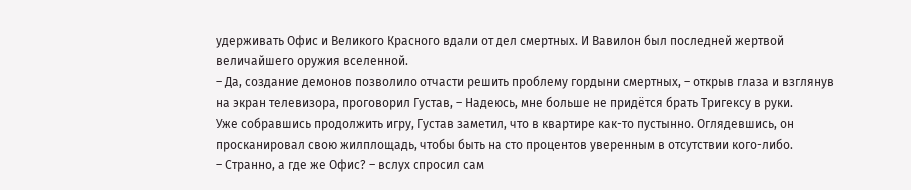удерживать Офис и Великого Красного вдали от дел смертных. И Вавилон был последней жертвой величайшего оружия вселенной.
– Да, создание демонов позволило отчасти решить проблему гордыни смертных, – открыв глаза и взглянув на экран телевизора, проговорил Густав, – Надеюсь, мне больше не придётся брать Тригексу в руки.
Уже собравшись продолжить игру, Густав заметил, что в квартире как-то пустынно. Оглядевшись, он просканировал свою жилплощадь, чтобы быть на сто процентов уверенным в отсутствии кого-либо.
– Странно, а где же Офис? – вслух спросил сам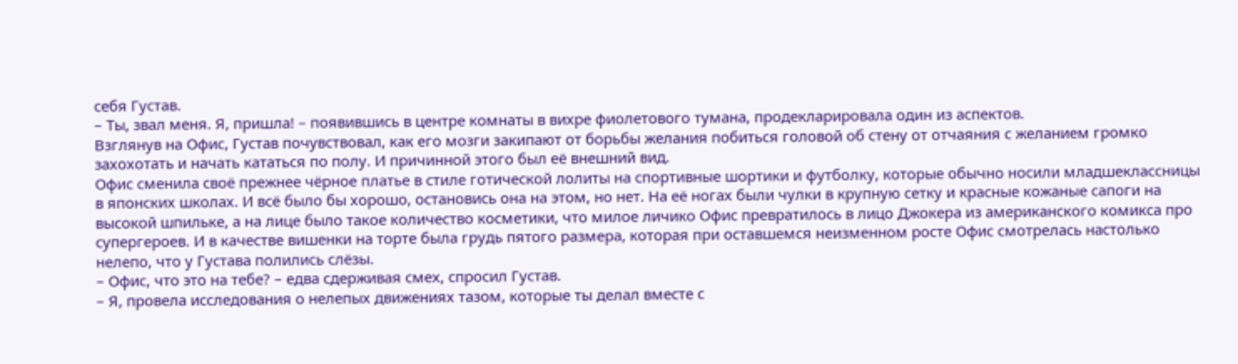себя Густав.
– Ты, звал меня. Я, пришла! – появившись в центре комнаты в вихре фиолетового тумана, продекларировала один из аспектов.
Взглянув на Офис, Густав почувствовал, как его мозги закипают от борьбы желания побиться головой об стену от отчаяния с желанием громко захохотать и начать кататься по полу. И причинной этого был её внешний вид.
Офис сменила своё прежнее чёрное платье в стиле готической лолиты на спортивные шортики и футболку, которые обычно носили младшеклассницы в японских школах. И всё было бы хорошо, остановись она на этом, но нет. На её ногах были чулки в крупную сетку и красные кожаные сапоги на высокой шпильке, а на лице было такое количество косметики, что милое личико Офис превратилось в лицо Джокера из американского комикса про супергероев. И в качестве вишенки на торте была грудь пятого размера, которая при оставшемся неизменном росте Офис смотрелась настолько нелепо, что у Густава полились слёзы.
– Офис, что это на тебе? – едва сдерживая смех, спросил Густав.
– Я, провела исследования о нелепых движениях тазом, которые ты делал вместе с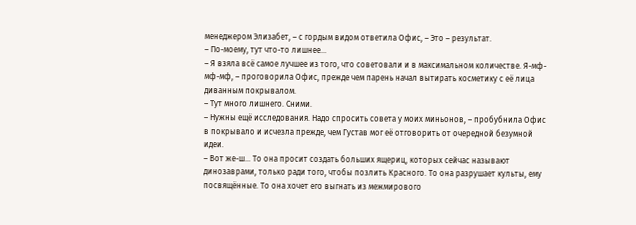менеджером Элизабет, – с гордым видом ответила Офис, – Это – результат.
– По-моему, тут что-то лишнее…
– Я взяла всё самое лучшее из того, что советовали и в максимальном количестве. Я-мф-мф-мф, – проговорила Офис, прежде чем парень начал вытирать косметику с её лица диванным покрывалом.
– Тут много лишнего. Сними.
– Нужны ещё исследования. Надо спросить совета у моих миньонов, – пробубнила Офис в покрывало и исчезла прежде, чем Густав мог её отговорить от очередной безумной идеи.
– Вот же-ш… То она просит создать больших ящериц, которых сейчас называют динозаврами, только ради того, чтобы позлить Красного. То она разрушает культы, ему посвящённые. То она хочет его выгнать из межмирового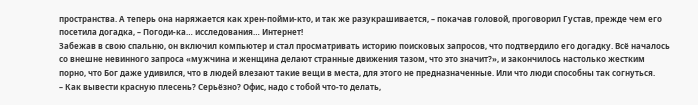пространства. А теперь она наряжается как хрен-пойми-кто, и так же разукрашивается, – покачав головой, проговорил Густав, прежде чем его посетила догадка, – Погоди-ка… исследования… Интернет!
Забежав в свою спальню, он включил компьютер и стал просматривать историю поисковых запросов, что подтвердило его догадку. Всё началось со внешне невинного запроса «мужчина и женщина делают странные движения тазом, что это значит?», и закончилось настолько жестким порно, что Бог даже удивился, что в людей влезают такие вещи в места, для этого не предназначенные. Или что люди способны так согнуться.
– Как вывести красную плесень? Серьёзно? Офис, надо с тобой что-то делать,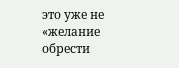это уже не «желание обрести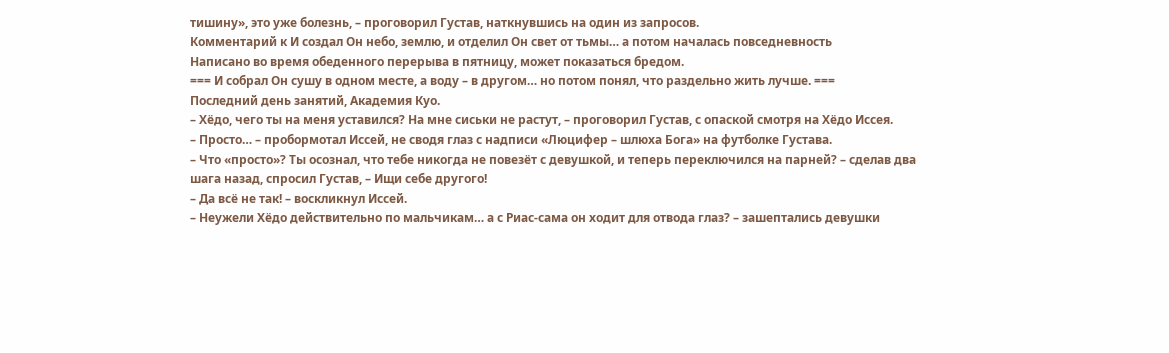тишину», это уже болезнь, – проговорил Густав, наткнувшись на один из запросов.
Комментарий к И создал Он небо, землю, и отделил Он свет от тьмы… а потом началась повседневность
Написано во время обеденного перерыва в пятницу, может показаться бредом.
=== И собрал Он сушу в одном месте, а воду – в другом… но потом понял, что раздельно жить лучше. ===
Последний день занятий, Академия Куо.
– Хёдо, чего ты на меня уставился? На мне сиськи не растут, – проговорил Густав, с опаской смотря на Хёдо Иссея.
– Просто… – пробормотал Иссей, не сводя глаз с надписи «Люцифер – шлюха Бога» на футболке Густава.
– Что «просто»? Ты осознал, что тебе никогда не повезёт с девушкой, и теперь переключился на парней? – сделав два шага назад, спросил Густав, – Ищи себе другого!
– Да всё не так! – воскликнул Иссей.
– Неужели Хёдо действительно по мальчикам… а с Риас-сама он ходит для отвода глаз? – зашептались девушки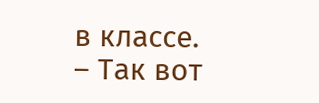в классе.
– Так вот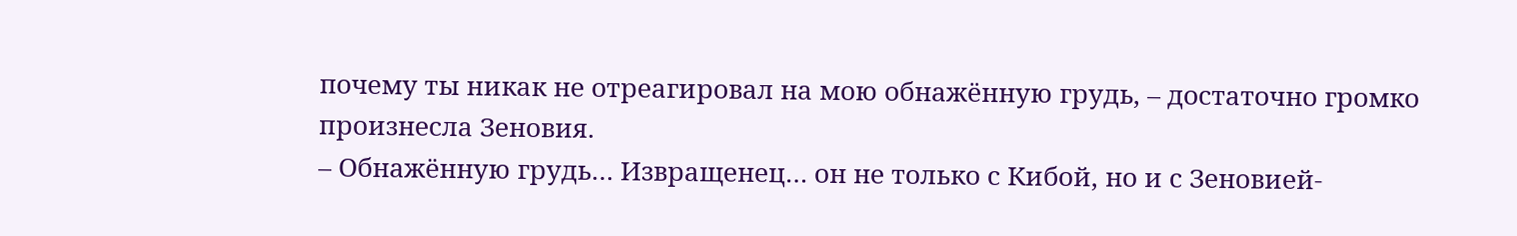почему ты никак не отреагировал на мою обнажённую грудь, – достаточно громко произнесла Зеновия.
– Обнажённую грудь… Извращенец… он не только с Кибой, но и с Зеновией-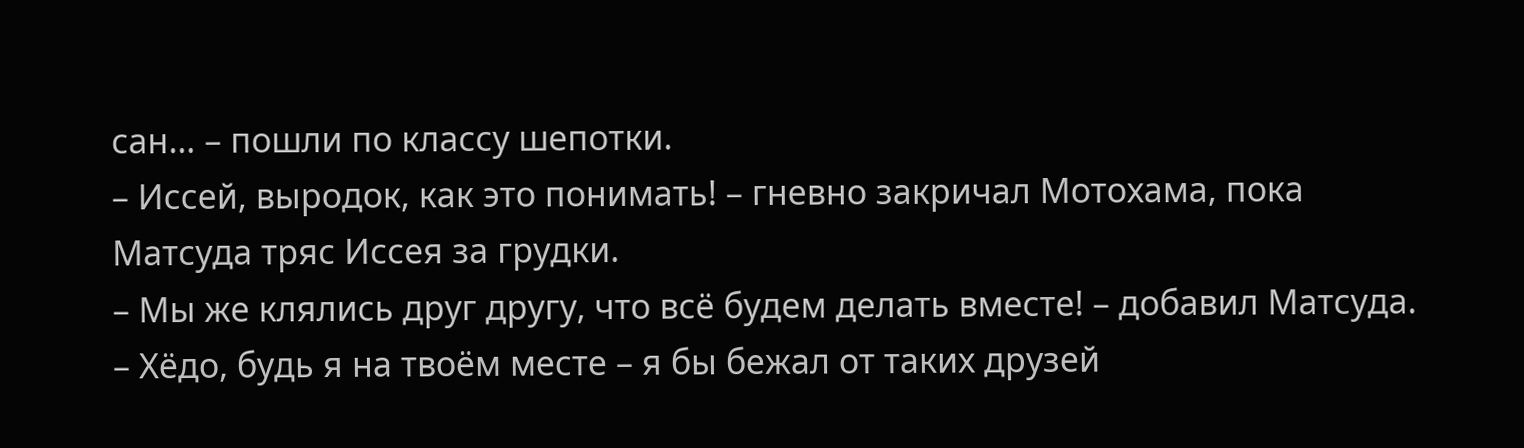сан… – пошли по классу шепотки.
– Иссей, выродок, как это понимать! – гневно закричал Мотохама, пока Матсуда тряс Иссея за грудки.
– Мы же клялись друг другу, что всё будем делать вместе! – добавил Матсуда.
– Хёдо, будь я на твоём месте – я бы бежал от таких друзей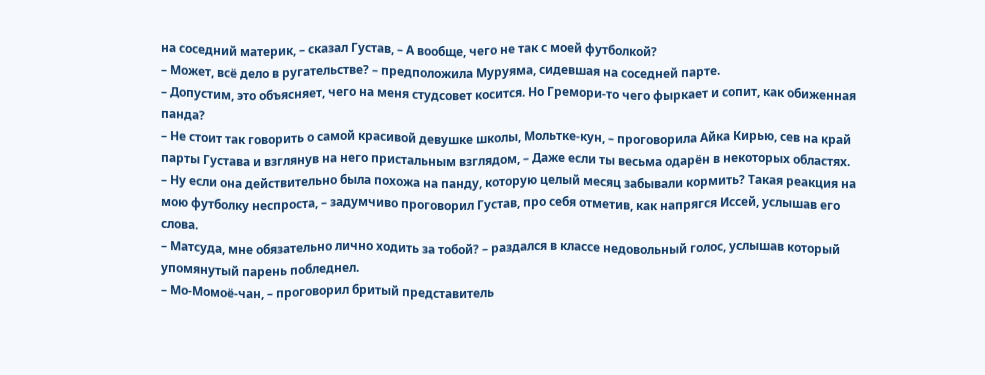на соседний материк, – сказал Густав, – А вообще, чего не так с моей футболкой?
– Может, всё дело в ругательстве? – предположила Муруяма, сидевшая на соседней парте.
– Допустим, это объясняет, чего на меня студсовет косится. Но Гремори-то чего фыркает и сопит, как обиженная панда?
– Не стоит так говорить о самой красивой девушке школы, Мольтке-кун, – проговорила Айка Кирью, сев на край парты Густава и взглянув на него пристальным взглядом, – Даже если ты весьма одарён в некоторых областях.
– Ну если она действительно была похожа на панду, которую целый месяц забывали кормить? Такая реакция на мою футболку неспроста, – задумчиво проговорил Густав, про себя отметив, как напрягся Иссей, услышав его слова.
– Матсуда, мне обязательно лично ходить за тобой? – раздался в классе недовольный голос, услышав который упомянутый парень побледнел.
– Мо-Момоё-чан, – проговорил бритый представитель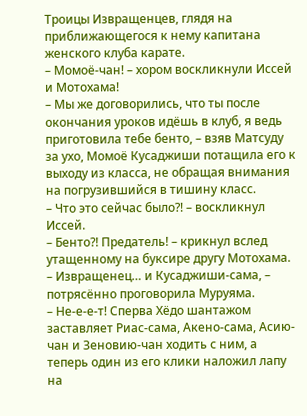Троицы Извращенцев, глядя на приближающегося к нему капитана женского клуба карате.
– Момоё-чан! – хором воскликнули Иссей и Мотохама!
– Мы же договорились, что ты после окончания уроков идёшь в клуб, я ведь приготовила тебе бенто, – взяв Матсуду за ухо, Момоё Кусаджиши потащила его к выходу из класса, не обращая внимания на погрузившийся в тишину класс.
– Что это сейчас было?! – воскликнул Иссей.
– Бенто?! Предатель! – крикнул вслед утащенному на буксире другу Мотохама.
– Извращенец… и Кусаджиши-сама, – потрясённо проговорила Муруяма.
– Не-е-е-т! Сперва Хёдо шантажом заставляет Риас-сама, Акено-сама, Асию-чан и Зеновию-чан ходить с ним, а теперь один из его клики наложил лапу на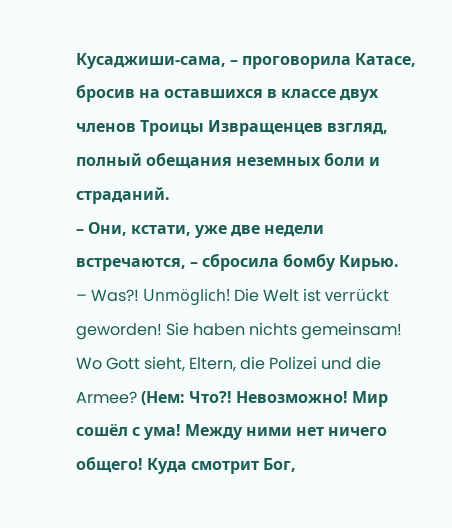Кусаджиши-сама, – проговорила Катасе, бросив на оставшихся в классе двух членов Троицы Извращенцев взгляд, полный обещания неземных боли и страданий.
– Они, кстати, уже две недели встречаются, – сбросила бомбу Кирью.
– Was?! Unmöglich! Die Welt ist verrückt geworden! Sie haben nichts gemeinsam! Wo Gott sieht, Eltern, die Polizei und die Armee? (Нем: Что?! Невозможно! Мир сошёл с ума! Между ними нет ничего общего! Куда смотрит Бог,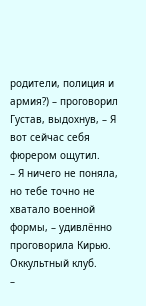родители, полиция и армия?) – проговорил Густав, выдохнув, – Я вот сейчас себя фюрером ощутил.
– Я ничего не поняла, но тебе точно не хватало военной формы, – удивлённо проговорила Кирью.
Оккультный клуб.
–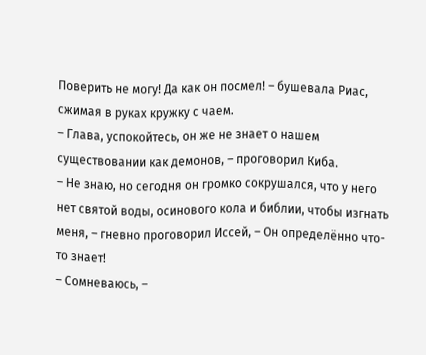Поверить не могу! Да как он посмел! – бушевала Риас, сжимая в руках кружку с чаем.
– Глава, успокойтесь, он же не знает о нашем существовании как демонов, – проговорил Киба.
– Не знаю, но сегодня он громко сокрушался, что у него нет святой воды, осинового кола и библии, чтобы изгнать меня, – гневно проговорил Иссей, – Он определённо что-то знает!
– Сомневаюсь, –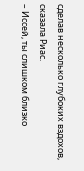сделав несколько глубоких вздохов, сказала Риас.
– Иссей, ты слишком близко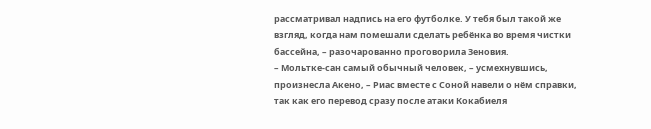рассматривал надпись на его футболке. У тебя был такой же взгляд, когда нам помешали сделать ребёнка во время чистки бассейна, – разочарованно проговорила Зеновия.
– Мольтке-сан самый обычный человек, – усмехнувшись, произнесла Акено, – Риас вместе с Соной навели о нём справки, так как его перевод сразу после атаки Кокабиеля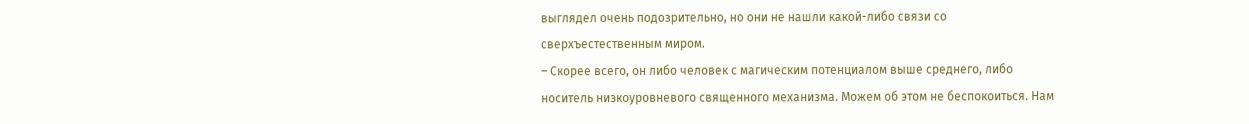выглядел очень подозрительно, но они не нашли какой-либо связи со сверхъестественным миром.
– Скорее всего, он либо человек с магическим потенциалом выше среднего, либо носитель низкоуровневого священного механизма. Можем об этом не беспокоиться. Нам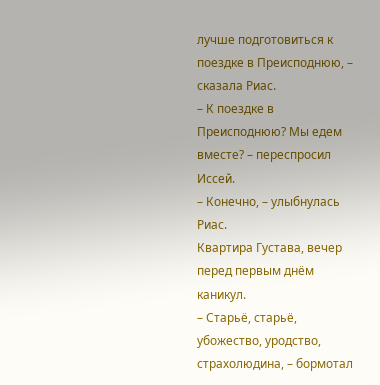лучше подготовиться к поездке в Преисподнюю, – сказала Риас.
– К поездке в Преисподнюю? Мы едем вместе? – переспросил Иссей.
– Конечно, – улыбнулась Риас.
Квартира Густава, вечер перед первым днём каникул.
– Старьё, старьё, убожество, уродство, страхолюдина, – бормотал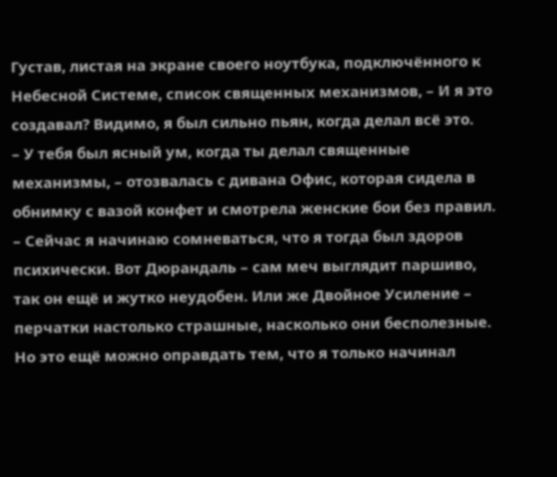Густав, листая на экране своего ноутбука, подключённого к Небесной Системе, список священных механизмов, – И я это создавал? Видимо, я был сильно пьян, когда делал всё это.
– У тебя был ясный ум, когда ты делал священные механизмы, – отозвалась с дивана Офис, которая сидела в обнимку с вазой конфет и смотрела женские бои без правил.
– Сейчас я начинаю сомневаться, что я тогда был здоров психически. Вот Дюрандаль – сам меч выглядит паршиво, так он ещё и жутко неудобен. Или же Двойное Усиление – перчатки настолько страшные, насколько они бесполезные. Но это ещё можно оправдать тем, что я только начинал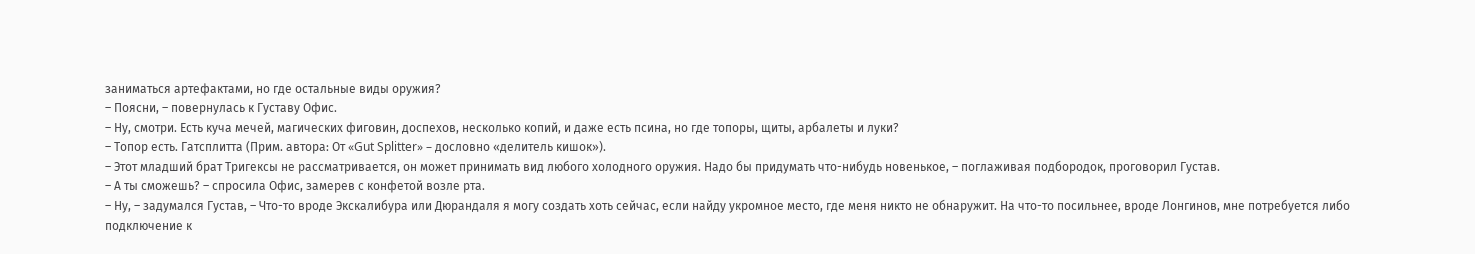заниматься артефактами, но где остальные виды оружия?
– Поясни, – повернулась к Густаву Офис.
– Ну, смотри. Есть куча мечей, магических фиговин, доспехов, несколько копий, и даже есть псина, но где топоры, щиты, арбалеты и луки?
– Топор есть. Гатсплитта (Прим. автора: От «Gut Splitter» – дословно «делитель кишок»).
– Этот младший брат Тригексы не рассматривается, он может принимать вид любого холодного оружия. Надо бы придумать что-нибудь новенькое, – поглаживая подбородок, проговорил Густав.
– А ты сможешь? – спросила Офис, замерев с конфетой возле рта.
– Ну, – задумался Густав, – Что-то вроде Экскалибура или Дюрандаля я могу создать хоть сейчас, если найду укромное место, где меня никто не обнаружит. На что-то посильнее, вроде Лонгинов, мне потребуется либо подключение к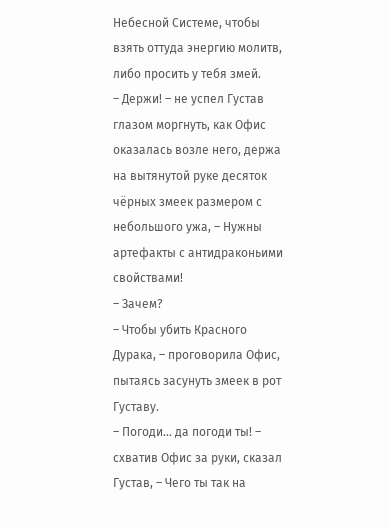Небесной Системе, чтобы взять оттуда энергию молитв, либо просить у тебя змей.
– Держи! – не успел Густав глазом моргнуть, как Офис оказалась возле него, держа на вытянутой руке десяток чёрных змеек размером с небольшого ужа, – Нужны артефакты с антидраконьими свойствами!
– Зачем?
– Чтобы убить Красного Дурака, – проговорила Офис, пытаясь засунуть змеек в рот Густаву.
– Погоди… да погоди ты! – схватив Офис за руки, сказал Густав, – Чего ты так на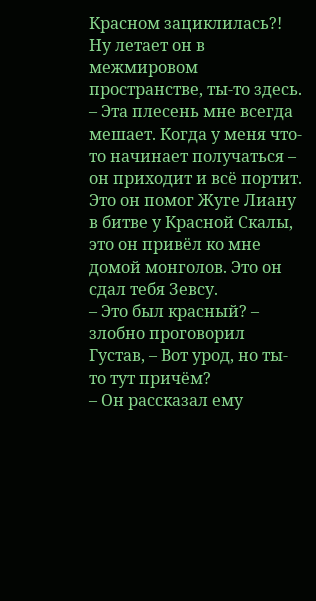Красном зациклилась?! Ну летает он в межмировом пространстве, ты-то здесь.
– Эта плесень мне всегда мешает. Когда у меня что-то начинает получаться – он приходит и всё портит. Это он помог Жуге Лиану в битве у Красной Скалы, это он привёл ко мне домой монголов. Это он сдал тебя Зевсу.
– Это был красный? – злобно проговорил Густав, – Вот урод, но ты-то тут причём?
– Он рассказал ему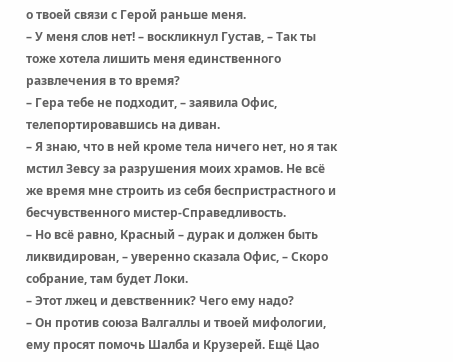о твоей связи с Герой раньше меня.
– У меня слов нет! – воскликнул Густав, – Так ты тоже хотела лишить меня единственного развлечения в то время?
– Гера тебе не подходит, – заявила Офис, телепортировавшись на диван.
– Я знаю, что в ней кроме тела ничего нет, но я так мстил Зевсу за разрушения моих храмов. Не всё же время мне строить из себя беспристрастного и бесчувственного мистер-Справедливость.
– Но всё равно, Красный – дурак и должен быть ликвидирован, – уверенно сказала Офис, – Скоро собрание, там будет Локи.
– Этот лжец и девственник? Чего ему надо?
– Он против союза Валгаллы и твоей мифологии, ему просят помочь Шалба и Крузерей. Ещё Цао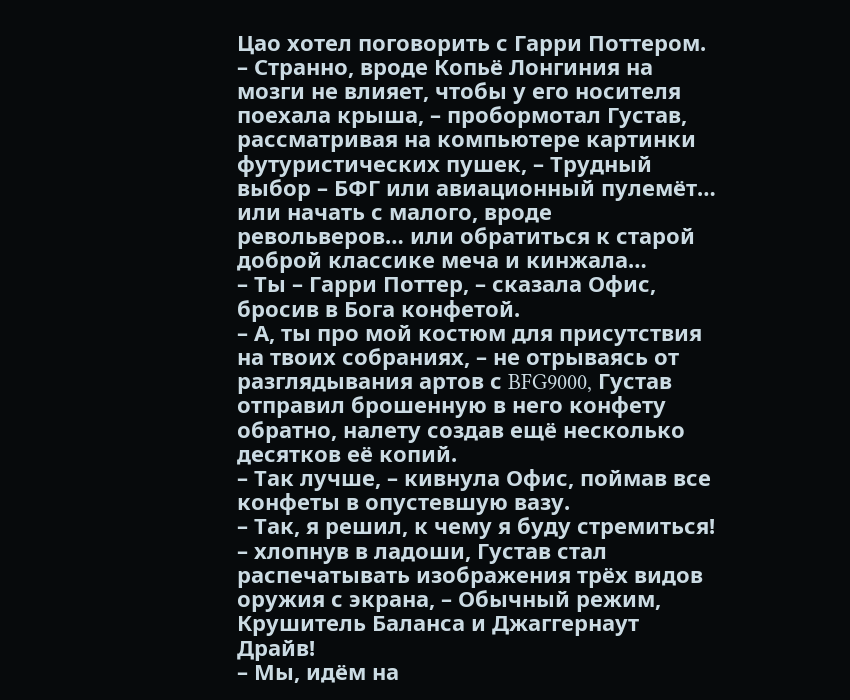Цао хотел поговорить с Гарри Поттером.
– Странно, вроде Копьё Лонгиния на мозги не влияет, чтобы у его носителя поехала крыша, – пробормотал Густав, рассматривая на компьютере картинки футуристических пушек, – Трудный выбор – БФГ или авиационный пулемёт… или начать с малого, вроде револьверов… или обратиться к старой доброй классике меча и кинжала…
– Ты – Гарри Поттер, – сказала Офис, бросив в Бога конфетой.
– А, ты про мой костюм для присутствия на твоих собраниях, – не отрываясь от разглядывания артов с BFG9000, Густав отправил брошенную в него конфету обратно, налету создав ещё несколько десятков её копий.
– Так лучше, – кивнула Офис, поймав все конфеты в опустевшую вазу.
– Так, я решил, к чему я буду стремиться! – хлопнув в ладоши, Густав стал распечатывать изображения трёх видов оружия с экрана, – Обычный режим, Крушитель Баланса и Джаггернаут Драйв!
– Мы, идём на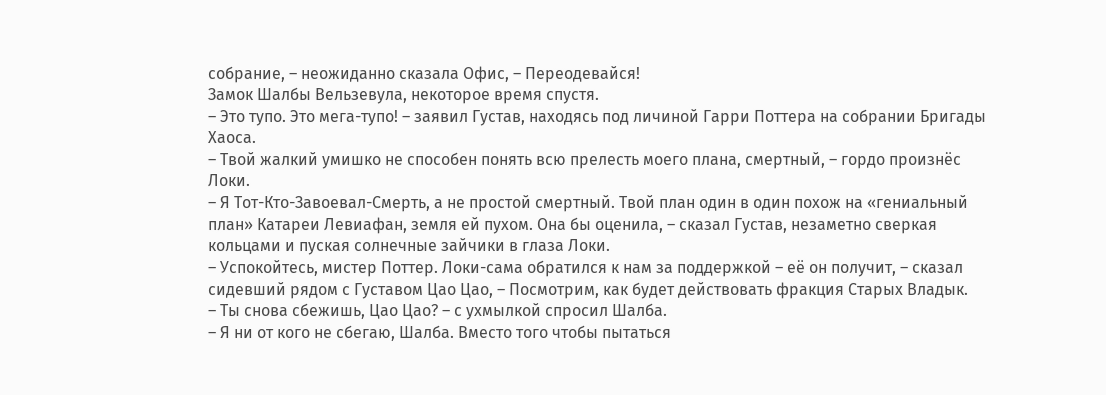собрание, – неожиданно сказала Офис, – Переодевайся!
Замок Шалбы Вельзевула, некоторое время спустя.
– Это тупо. Это мега-тупо! – заявил Густав, находясь под личиной Гарри Поттера на собрании Бригады Хаоса.
– Твой жалкий умишко не способен понять всю прелесть моего плана, смертный, – гордо произнёс Локи.
– Я Тот-Кто-Завоевал-Смерть, а не простой смертный. Твой план один в один похож на «гениальный план» Катареи Левиафан, земля ей пухом. Она бы оценила, – сказал Густав, незаметно сверкая кольцами и пуская солнечные зайчики в глаза Локи.
– Успокойтесь, мистер Поттер. Локи-сама обратился к нам за поддержкой – её он получит, – сказал сидевший рядом с Густавом Цао Цао, – Посмотрим, как будет действовать фракция Старых Владык.
– Ты снова сбежишь, Цао Цао? – с ухмылкой спросил Шалба.
– Я ни от кого не сбегаю, Шалба. Вместо того чтобы пытаться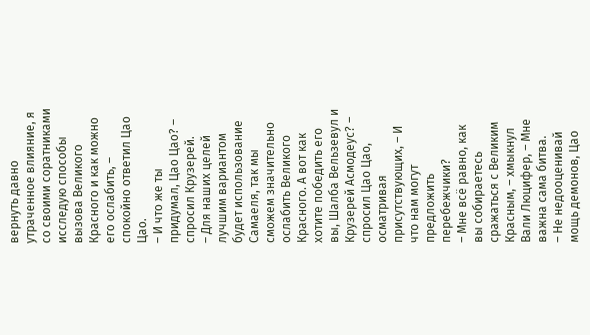вернуть давно утраченное влияние, я со своими соратниками исследую способы вызова Великого Красного и как можно его ослабить, – спокойно ответил Цао Цао.
– И что же ты придумал, Цао Цао? – спросил Крузерей.
– Для наших целей лучшим вариантом будет использование Самаеля, так мы сможем значительно ослабить Великого Красного. А вот как хотите победить его вы, Шалба Вельзевул и Крузерей Асмодеус? – спросил Цао Цао, осматривая присутствующих, – И что нам могут предложить перебежчики?
– Мне всё равно, как вы собираетесь сражаться с Великим Красным, – хмыкнул Вали Люцифер, – Мне важна сама битва.
– Не недооценивай мощь демонов, Цао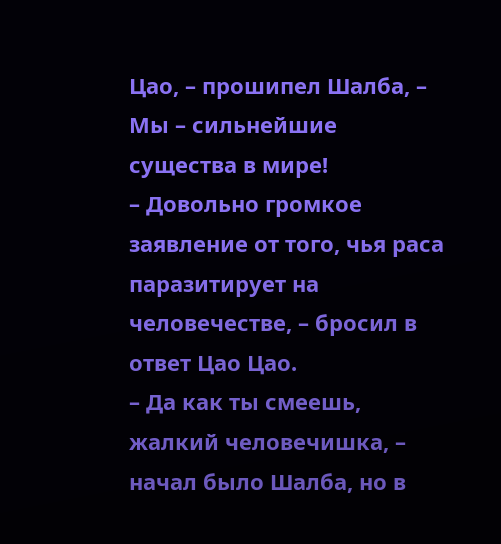Цао, – прошипел Шалба, – Мы – сильнейшие существа в мире!
– Довольно громкое заявление от того, чья раса паразитирует на человечестве, – бросил в ответ Цао Цао.
– Да как ты смеешь, жалкий человечишка, – начал было Шалба, но в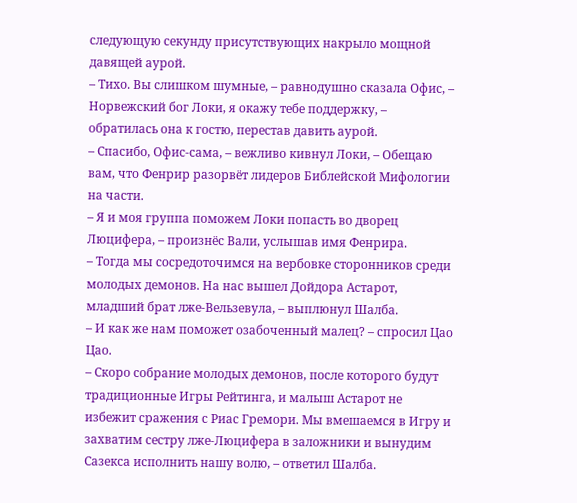следующую секунду присутствующих накрыло мощной давящей аурой.
– Тихо. Вы слишком шумные, – равнодушно сказала Офис, – Норвежский бог Локи, я окажу тебе поддержку, – обратилась она к гостю, перестав давить аурой.
– Спасибо, Офис-сама, – вежливо кивнул Локи, – Обещаю вам, что Фенрир разорвёт лидеров Библейской Мифологии на части.
– Я и моя группа поможем Локи попасть во дворец Люцифера, – произнёс Вали, услышав имя Фенрира.
– Тогда мы сосредоточимся на вербовке сторонников среди молодых демонов. На нас вышел Дойдора Астарот, младший брат лже-Вельзевула, – выплюнул Шалба.
– И как же нам поможет озабоченный малец? – спросил Цао Цао.
– Скоро собрание молодых демонов, после которого будут традиционные Игры Рейтинга, и малыш Астарот не избежит сражения с Риас Гремори. Мы вмешаемся в Игру и захватим сестру лже-Люцифера в заложники и вынудим Сазекса исполнить нашу волю, – ответил Шалба.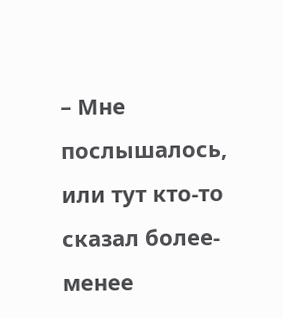– Мне послышалось, или тут кто-то сказал более-менее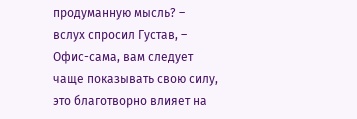продуманную мысль? – вслух спросил Густав, – Офис-сама, вам следует чаще показывать свою силу, это благотворно влияет на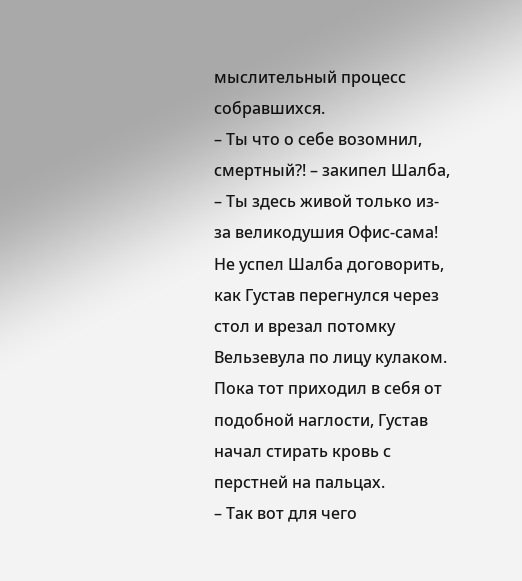мыслительный процесс собравшихся.
– Ты что о себе возомнил, смертный?! – закипел Шалба, – Ты здесь живой только из-за великодушия Офис-сама!
Не успел Шалба договорить, как Густав перегнулся через стол и врезал потомку Вельзевула по лицу кулаком. Пока тот приходил в себя от подобной наглости, Густав начал стирать кровь с перстней на пальцах.
– Так вот для чего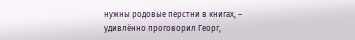нужны родовые перстни в книгах, – удивлённо проговорил Георг,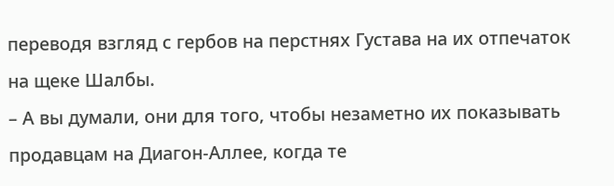переводя взгляд с гербов на перстнях Густава на их отпечаток на щеке Шалбы.
– А вы думали, они для того, чтобы незаметно их показывать продавцам на Диагон-Аллее, когда те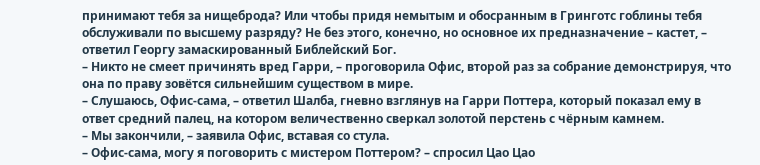принимают тебя за нищеброда? Или чтобы придя немытым и обосранным в Гринготс гоблины тебя обслуживали по высшему разряду? Не без этого, конечно, но основное их предназначение – кастет, – ответил Георгу замаскированный Библейский Бог.
– Никто не смеет причинять вред Гарри, – проговорила Офис, второй раз за собрание демонстрируя, что она по праву зовётся сильнейшим существом в мире.
– Слушаюсь, Офис-сама, – ответил Шалба, гневно взглянув на Гарри Поттера, который показал ему в ответ средний палец, на котором величественно сверкал золотой перстень с чёрным камнем.
– Мы закончили, – заявила Офис, вставая со стула.
– Офис-сама, могу я поговорить с мистером Поттером? – спросил Цао Цао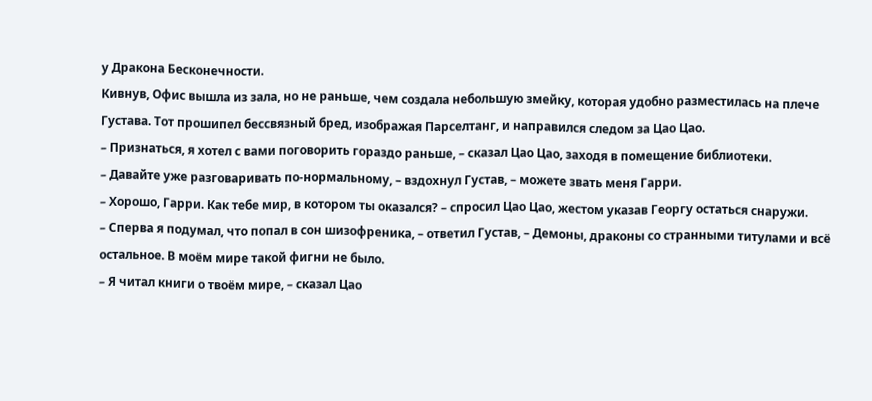у Дракона Бесконечности.
Кивнув, Офис вышла из зала, но не раньше, чем создала небольшую змейку, которая удобно разместилась на плече Густава. Тот прошипел бессвязный бред, изображая Парселтанг, и направился следом за Цао Цао.
– Признаться, я хотел с вами поговорить гораздо раньше, – сказал Цао Цао, заходя в помещение библиотеки.
– Давайте уже разговаривать по-нормальному, – вздохнул Густав, – можете звать меня Гарри.
– Хорошо, Гарри. Как тебе мир, в котором ты оказался? – спросил Цао Цао, жестом указав Георгу остаться снаружи.
– Сперва я подумал, что попал в сон шизофреника, – ответил Густав, – Демоны, драконы со странными титулами и всё остальное. В моём мире такой фигни не было.
– Я читал книги о твоём мире, – сказал Цао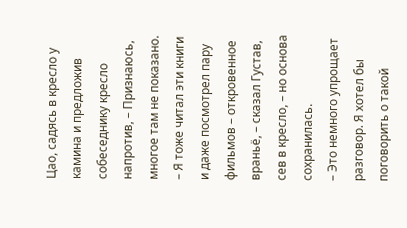Цао, садясь в кресло у камина и предложив собеседнику кресло напротив, – Признаюсь, многое там не показано.
– Я тоже читал эти книги и даже посмотрел пару фильмов – откровенное враньё, – сказал Густав, сев в кресло, – но основа сохранилась.
– Это немного упрощает разговор. Я хотел бы поговорить о такой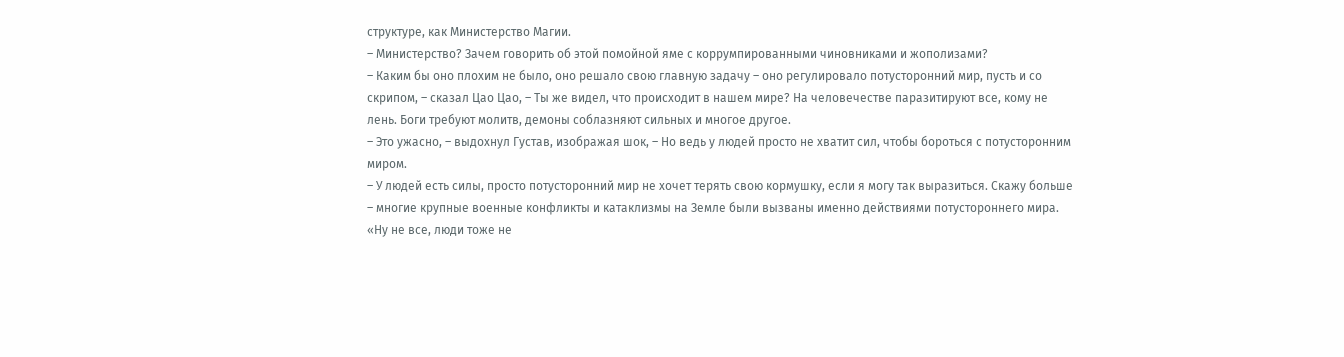структуре, как Министерство Магии.
– Министерство? Зачем говорить об этой помойной яме с коррумпированными чиновниками и жополизами?
– Каким бы оно плохим не было, оно решало свою главную задачу – оно регулировало потусторонний мир, пусть и со скрипом, – сказал Цао Цао, – Ты же видел, что происходит в нашем мире? На человечестве паразитируют все, кому не лень. Боги требуют молитв, демоны соблазняют сильных и многое другое.
– Это ужасно, – выдохнул Густав, изображая шок, – Но ведь у людей просто не хватит сил, чтобы бороться с потусторонним миром.
– У людей есть силы, просто потусторонний мир не хочет терять свою кормушку, если я могу так выразиться. Скажу больше – многие крупные военные конфликты и катаклизмы на Земле были вызваны именно действиями потустороннего мира.
«Ну не все, люди тоже не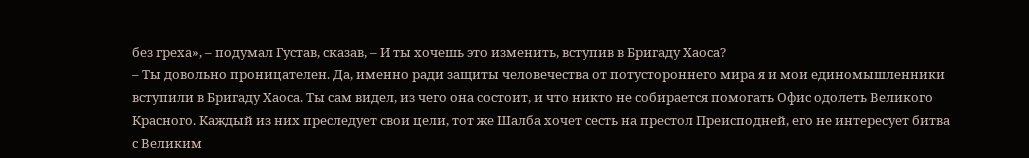без греха», – подумал Густав, сказав, – И ты хочешь это изменить, вступив в Бригаду Хаоса?
– Ты довольно проницателен. Да, именно ради защиты человечества от потустороннего мира я и мои единомышленники вступили в Бригаду Хаоса. Ты сам видел, из чего она состоит, и что никто не собирается помогать Офис одолеть Великого Красного. Каждый из них преследует свои цели, тот же Шалба хочет сесть на престол Преисподней, его не интересует битва с Великим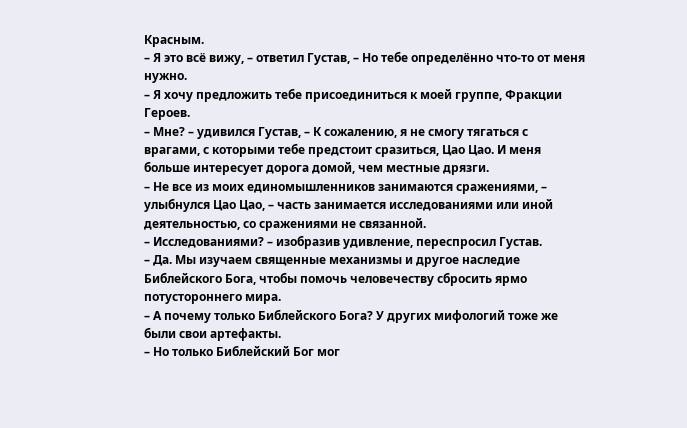Красным.
– Я это всё вижу, – ответил Густав, – Но тебе определённо что-то от меня нужно.
– Я хочу предложить тебе присоединиться к моей группе, Фракции Героев.
– Мне? – удивился Густав, – К сожалению, я не смогу тягаться с врагами, с которыми тебе предстоит сразиться, Цао Цао. И меня больше интересует дорога домой, чем местные дрязги.
– Не все из моих единомышленников занимаются сражениями, – улыбнулся Цао Цао, – часть занимается исследованиями или иной деятельностью, со сражениями не связанной.
– Исследованиями? – изобразив удивление, переспросил Густав.
– Да. Мы изучаем священные механизмы и другое наследие Библейского Бога, чтобы помочь человечеству сбросить ярмо потустороннего мира.
– А почему только Библейского Бога? У других мифологий тоже же были свои артефакты.
– Но только Библейский Бог мог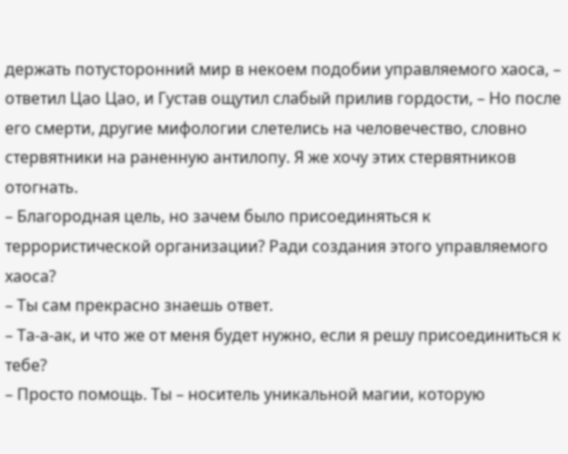держать потусторонний мир в некоем подобии управляемого хаоса, – ответил Цао Цао, и Густав ощутил слабый прилив гордости, – Но после его смерти, другие мифологии слетелись на человечество, словно стервятники на раненную антилопу. Я же хочу этих стервятников отогнать.
– Благородная цель, но зачем было присоединяться к террористической организации? Ради создания этого управляемого хаоса?
– Ты сам прекрасно знаешь ответ.
– Та-а-ак, и что же от меня будет нужно, если я решу присоединиться к тебе?
– Просто помощь. Ты – носитель уникальной магии, которую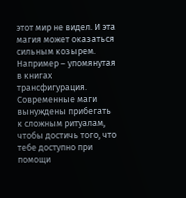этот мир не видел. И эта магия может оказаться сильным козырем. Например – упомянутая в книгах трансфигурация. Современные маги вынуждены прибегать к сложным ритуалам, чтобы достичь того, что тебе доступно при помощи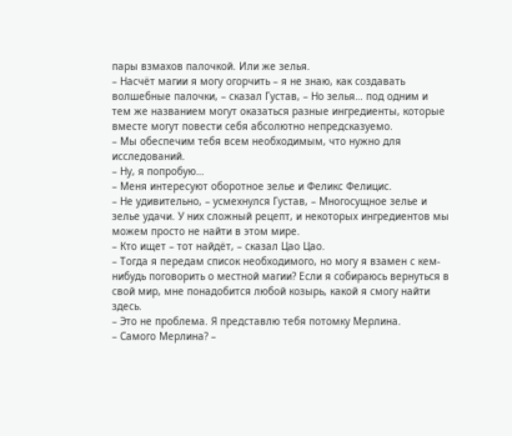пары взмахов палочкой. Или же зелья.
– Насчёт магии я могу огорчить – я не знаю, как создавать волшебные палочки, – сказал Густав, – Но зелья… под одним и тем же названием могут оказаться разные ингредиенты, которые вместе могут повести себя абсолютно непредсказуемо.
– Мы обеспечим тебя всем необходимым, что нужно для исследований.
– Ну, я попробую…
– Меня интересуют оборотное зелье и Феликс Фелицис.
– Не удивительно, – усмехнулся Густав, – Многосущное зелье и зелье удачи. У них сложный рецепт, и некоторых ингредиентов мы можем просто не найти в этом мире.
– Кто ищет – тот найдёт, – сказал Цао Цао.
– Тогда я передам список необходимого, но могу я взамен с кем-нибудь поговорить о местной магии? Если я собираюсь вернуться в свой мир, мне понадобится любой козырь, какой я смогу найти здесь.
– Это не проблема. Я представлю тебя потомку Мерлина.
– Самого Мерлина? –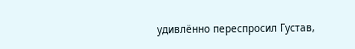удивлённо переспросил Густав,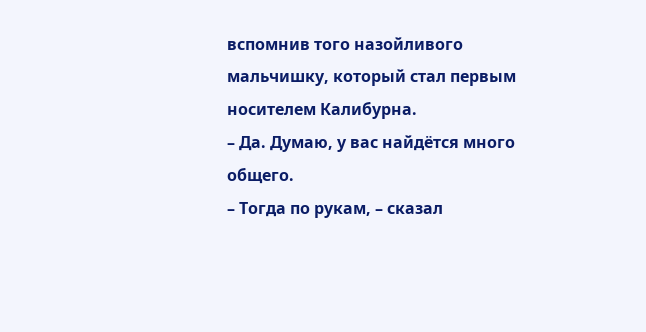вспомнив того назойливого мальчишку, который стал первым носителем Калибурна.
– Да. Думаю, у вас найдётся много общего.
– Тогда по рукам, – сказал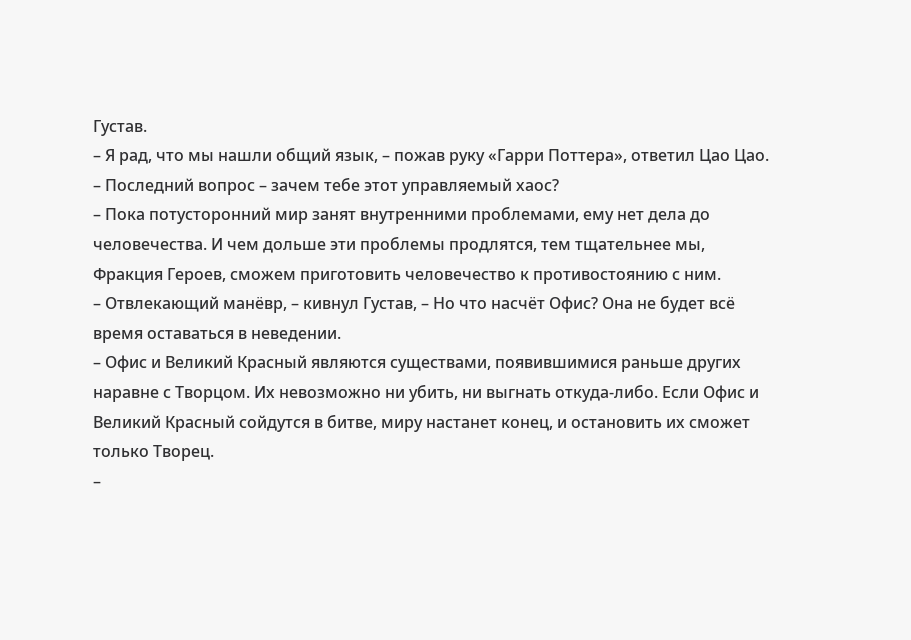Густав.
– Я рад, что мы нашли общий язык, – пожав руку «Гарри Поттера», ответил Цао Цао.
– Последний вопрос – зачем тебе этот управляемый хаос?
– Пока потусторонний мир занят внутренними проблемами, ему нет дела до человечества. И чем дольше эти проблемы продлятся, тем тщательнее мы, Фракция Героев, сможем приготовить человечество к противостоянию с ним.
– Отвлекающий манёвр, – кивнул Густав, – Но что насчёт Офис? Она не будет всё время оставаться в неведении.
– Офис и Великий Красный являются существами, появившимися раньше других наравне с Творцом. Их невозможно ни убить, ни выгнать откуда-либо. Если Офис и Великий Красный сойдутся в битве, миру настанет конец, и остановить их сможет только Творец.
–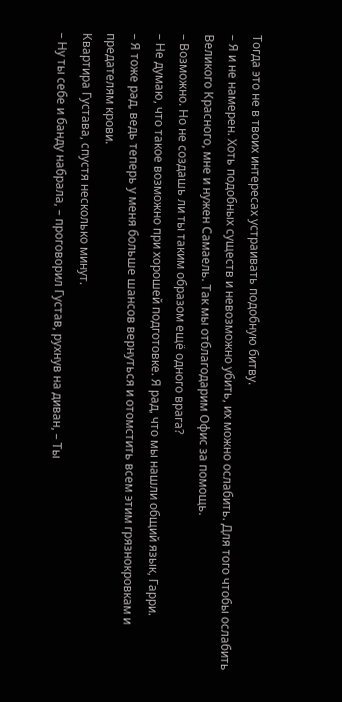Тогда это не в твоих интересах устраивать подобную битву.
– Я и не намерен. Хоть подобных существ и невозможно убить, их можно ослабить. Для того чтобы ослабить Великого Красного, мне и нужен Самаель. Так мы отблагодарим Офис за помощь.
– Возможно. Но не создашь ли ты таким образом ещё одного врага?
– Не думаю, что такое возможно при хорошей подготовке. Я рад, что мы нашли общий язык, Гарри.
– Я тоже рад, ведь теперь у меня больше шансов вернуться и отомстить всем этим грязнокровкам и предателям крови.
Квартира Густава, спустя несколько минут.
– Ну ты себе и банду набрала, – проговорил Густав, рухнув на диван, – Ты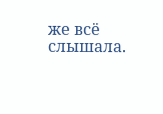же всё слышала.